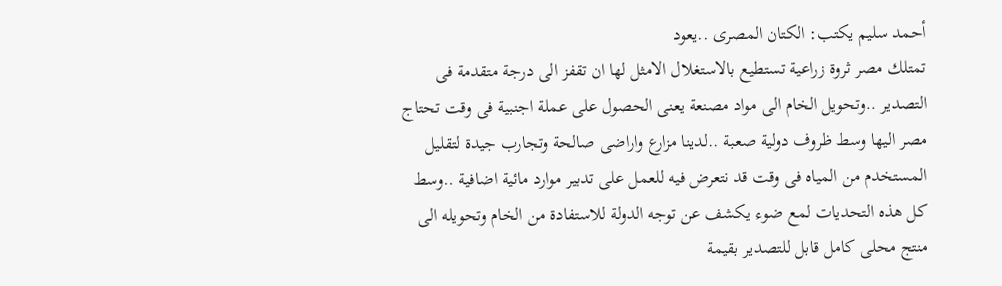أحمد سليم يكتب: الكتان المصرى ..يعود
تمتلك مصر ثروة زراعية تستطيع بالاستغلال الامثل لها ان تقفز الى درجة متقدمة فى التصدير ..وتحويل الخام الى مواد مصنعة يعنى الحصول على عملة اجنبية فى وقت تحتاج مصر اليها وسط ظروف دولية صعبة ..لدينا مزارع واراضى صالحة وتجارب جيدة لتقليل المستخدم من المياه فى وقت قد نتعرض فيه للعمل على تدبير موارد مائية اضافية ..وسط كل هذه التحديات لمع ضوء يكشف عن توجه الدولة للاستفادة من الخام وتحويله الى منتج محلى كامل قابل للتصدير بقيمة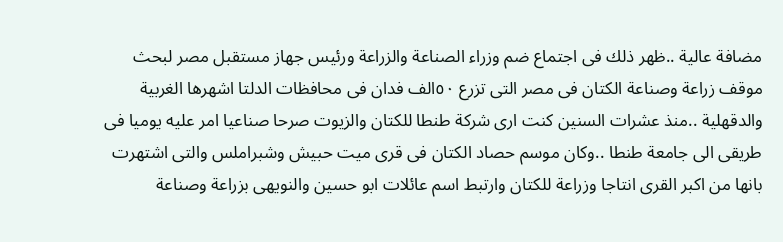مضافة عالية ..ظهر ذلك فى اجتماع ضم وزراء الصناعة والزراعة ورئيس جهاز مستقبل مصر لبحث موقف زراعة وصناعة الكتان فى مصر التى تزرع ٥٠الف فدان فى محافظات الدلتا اشهرها الغربية والدقهلية ..منذ عشرات السنين كنت ارى شركة طنطا للكتان والزيوت صرحا صناعيا امر عليه يوميا فى طريقى الى جامعة طنطا ..وكان موسم حصاد الكتان فى قرى ميت حبيش وشبراملس والتى اشتهرت بانها من اكبر القرى انتاجا وزراعة للكتان وارتبط اسم عائلات ابو حسين والنويهى بزراعة وصناعة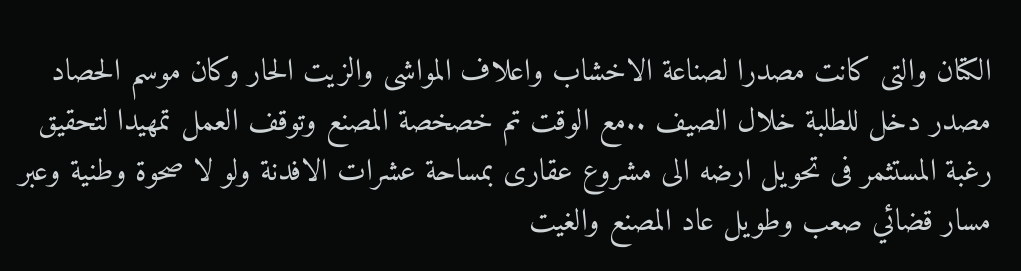الكتان والتى كانت مصدرا لصناعة الاخشاب واعلاف المواشى والزيت الحار وكان موسم الحصاد مصدر دخل للطلبة خلال الصيف ..مع الوقت تم خصخصة المصنع وتوقف العمل تمهيدا لتحقيق رغبة المستثمر فى تحويل ارضه الى مشروع عقارى بمساحة عشرات الافدنة ولو لا صحوة وطنية وعبر مسار قضائي صعب وطويل عاد المصنع والغيت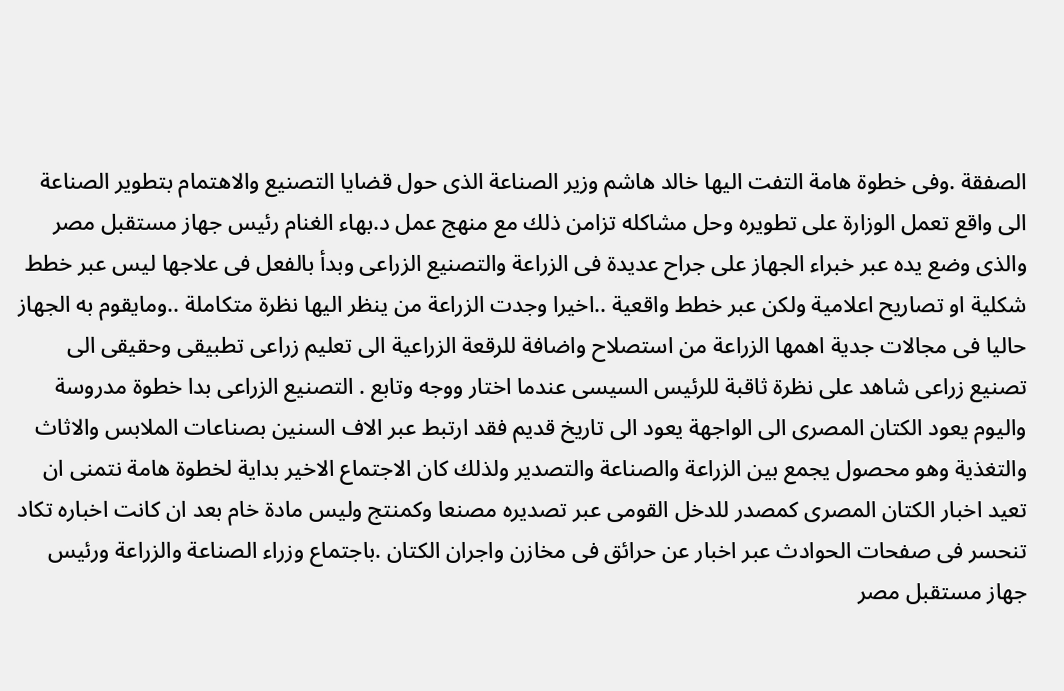الصفقة .وفى خطوة هامة التفت اليها خالد هاشم وزير الصناعة الذى حول قضايا التصنيع والاهتمام بتطوير الصناعة الى واقع تعمل الوزارة على تطويره وحل مشاكله تزامن ذلك مع منهج عمل د.بهاء الغنام رئيس جهاز مستقبل مصر والذى وضع يده عبر خبراء الجهاز على جراح عديدة فى الزراعة والتصنيع الزراعى وبدأ بالفعل فى علاجها ليس عبر خطط شكلية او تصاريح اعلامية ولكن عبر خطط واقعية ..اخيرا وجدت الزراعة من ينظر اليها نظرة متكاملة ..ومايقوم به الجهاز حاليا فى مجالات جدية اهمها الزراعة من استصلاح واضافة للرقعة الزراعية الى تعليم زراعى تطبيقى وحقيقى الى تصنيع زراعى شاهد على نظرة ثاقبة للرئيس السيسى عندما اختار ووجه وتابع . التصنيع الزراعى بدا خطوة مدروسة واليوم يعود الكتان المصرى الى الواجهة يعود الى تاريخ قديم فقد ارتبط عبر الاف السنين بصناعات الملابس والاثاث والتغذية وهو محصول يجمع بين الزراعة والصناعة والتصدير ولذلك كان الاجتماع الاخير بداية لخطوة هامة نتمنى ان تعيد اخبار الكتان المصرى كمصدر للدخل القومى عبر تصديره مصنعا وكمنتج وليس مادة خام بعد ان كانت اخباره تكاد تنحسر فى صفحات الحوادث عبر اخبار عن حرائق فى مخازن واجران الكتان .باجتماع وزراء الصناعة والزراعة ورئيس جهاز مستقبل مصر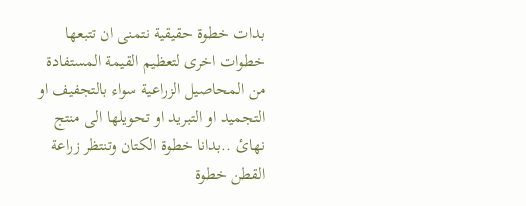بدات خطوة حقيقية نتمنى ان تتبعها خطوات اخرى لتعظيم القيمة المستفادة من المحاصيل الزراعية سواء بالتجفيف او التجميد او التبريد او تحويلها الى منتج نهائ ..بدانا خطوة الكتان وتنتظر زراعة القطن خطوة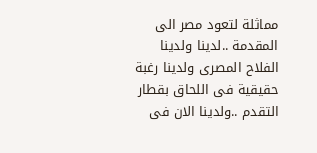مماثلة لتعود مصر الى المقدمة ..لدينا ولدينا الفلاح المصرى ولدينا رغبة حقيقية فى اللحاق بقطار التقدم ..ولدينا الان فى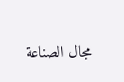مجال الصناعة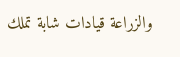والزراعة قيادات شابة تملك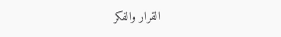القرار والفكر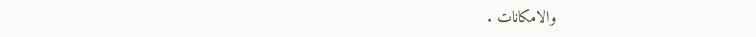والامكانات .